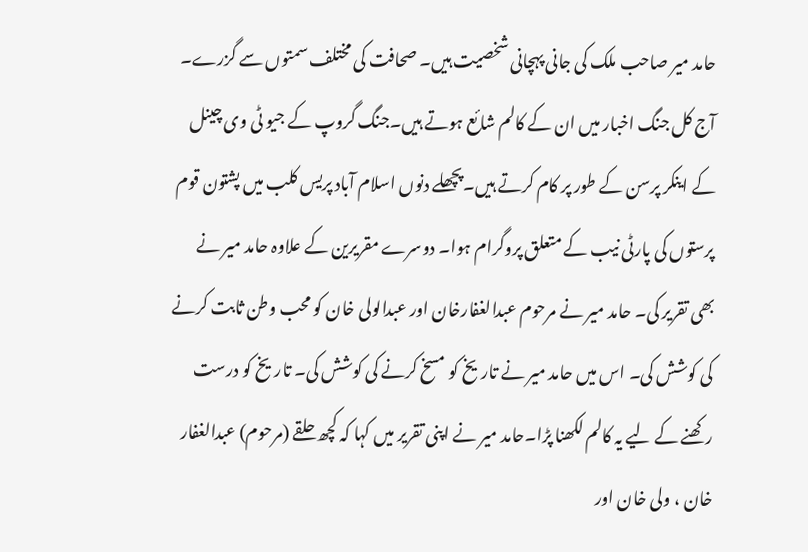حامد میر صاحب ملک کی جانی پہچانی شخصیت ہیں۔ صحافت کی مختلف سمتوں سے گزرے۔ آج کل جنگ اخبار میں ان کے کالم شائع ہوتے ہیں۔جنگ گروپ کے جیو ٹی وی چینل کے اینکر پرسن کے طور پر کام کرتے ہیں۔پچھلے دنوں اسلام آباد پریس کلب میں پشتون قوم پرستوں کی پارٹی نیب کے متعلق پروگرام ہوا۔ دوسرے مقریرین کے علاوہ حامد میر نے بھی تقریر کی۔ حامد میر نے مرحوم عبدالغفارخان اور عبدالولی خان کو محب وطن ثابت کرنے کی کوشش کی۔ اس میں حامد میر نے تاریخ کو مسخ کرنے کی کوشش کی۔ تاریخ کو درست رکھنے کے لیے یہ کالم لکھنا پڑا۔حامد میر نے اپنی تقریر میں کہا کہ کچھ حلقے (مرحوم) عبدالغفار خان ، ولی خان اور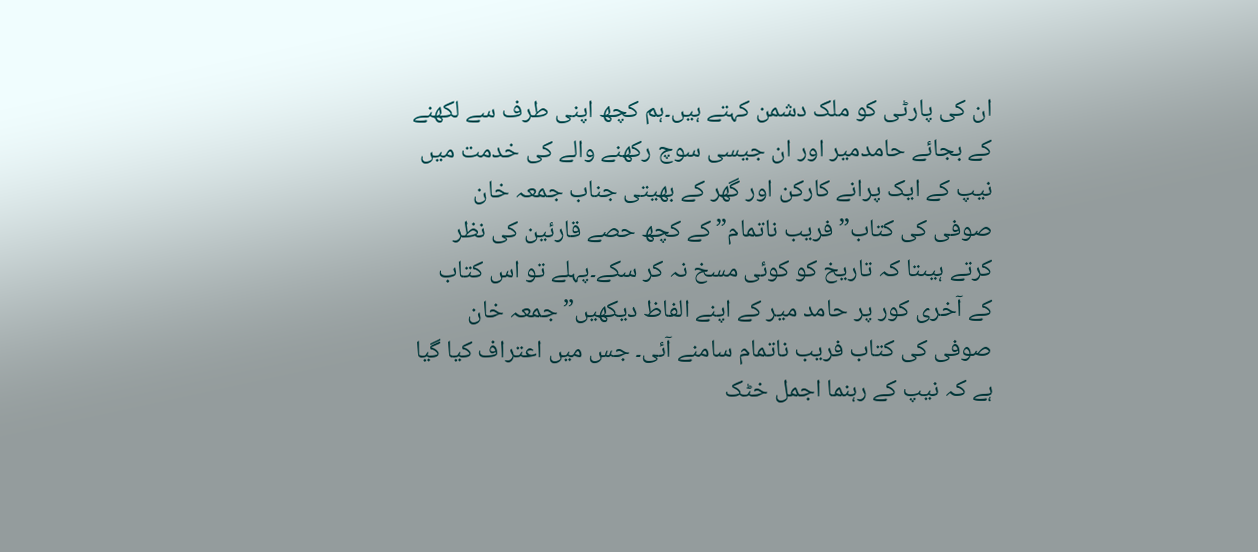ان کی پارٹی کو ملک دشمن کہتے ہیں۔ہم کچھ اپنی طرف سے لکھنے کے بجائے حامدمیر اور ان جیسی سوچ رکھنے والے کی خدمت میں نیپ کے ایک پرانے کارکن اور گھر کے بھیتی جناب جمعہ خان صوفی کی کتاب” فریب ناتمام” کے کچھ حصے قارئین کی نظر کرتے ہیںتا کہ تاریخ کو کوئی مسخ نہ کر سکے۔پہلے تو اس کتاب کے آخری کور پر حامد میر کے اپنے الفاظ دیکھیں” جمعہ خان صوفی کی کتاب فریب ناتمام سامنے آئی۔ جس میں اعتراف کیا گیا ہے کہ نیپ کے رہنما اجمل خٹک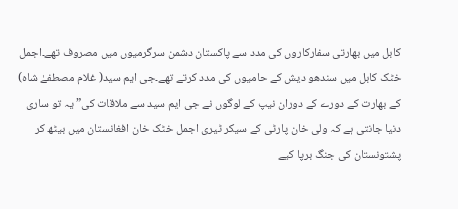کابل میں بھارتی سفارکاروں کی مدد سے پاکستان دشمن سرگرمیوں میں مصروف تھے۔اجمل خٹک کابل میں سندھو دیش کے حامیوں کی مدد کرتے تھے۔جی ایم سید( غلام مصطفےٰ شاہ) کے بھارت کے دورے کے دوران نیپ کے لوگوں نے جی ایم سید سے ملاقات کی” یہ تو ساری دنیا جانتی ہے کہ ولی خان پارٹی کے سیکر ٹیری اجمل خٹک خان افغانستان میں بیٹھ کر پشتونستان کی جنگ برپا کیے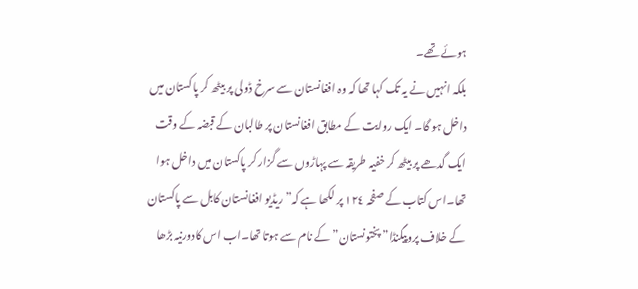ہوئے تھے۔
بلکہ انہیں نے یہ تک کہا تھا کہ وہ افغانستان سے سرخ ڈولی پر بیٹھ کر پاکستان میں داخل ہو گا۔ ایک روایت کے مطابق افغانستان پر طالبان کے قبضہ کے وقت ایک گدھے پر بیٹھ کر خفیہ طریقہ سے پہاڑوں سے گزار کر پاکستان میں داخل ہوا تھا۔اس کتاب کے صفحہ ١٢٤ پر لکھا ہے کہ” ریڈیو افغانستان کابل سے پاکستان کے خلاف پروپیگنڈا” پختونستان” کے نام سے ہوتا تھا۔اب اس کادورنیہ بڑھا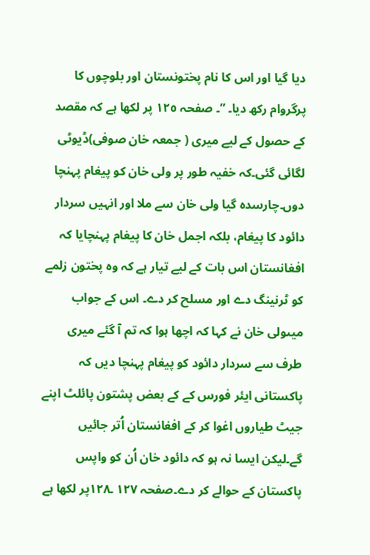دیا گیا اور اس کا نام پختونستان اور بلوچوں کا پرگروام رکھ دیا۔ ”۔ صفحہ ١٢٥ پر لکھا ہے کہ مقصد کے حصول کے لیے میری ( جمعہ خان صوفی)ڈیوٹی لگائی گئی۔کہ خفیہ طور پر ولی خان کو پیغام پہنچا دوں۔چارسدہ گیا ولی خان سے ملا اور انہیں سردار دائود کا پیغام، بلکہ اجمل خان کا پیغام پہنچایا کہ افغانستان اس بات کے لیے تیار ہے کہ وہ پختون زلمے کو ٹرنینگ دے اور مسلح کر دے۔ اس کے جواب میںولی خان نے کہا کہ اچھا ہوا کہ تم آ گئے میری طرف سے سردار دائود کو پیغام پہنچا دیں کہ پاکستانی ایئر فورس کے کے بعض پشتون پائلٹ اپنے جیٹ طیاروں اغوا کر کے افغانستان اُتر جائیں گے۔لیکن ایسا نہ ہو کہ دائود خان اُن کو واپس پاکستان کے حوالے کر دے۔صفحہ ١٢٧ ۔١٢٨پر لکھا ہے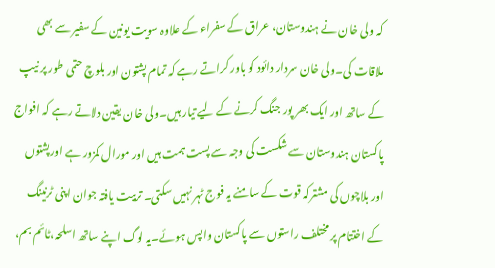کہ ولی خان نے ہندوستان، عراق کے سفراء کے علاوہ سویت یونین کے سفیر سے بھی ملاقات کی۔ولی خان سردار دائود کو باور کراتے رہے کہ تمام پشتون اور بلوچ حتمی طور پر نیپ کے ساتھ اور ایک بھر پور جنگ کرنے کے لیے تیار ہیں۔ولی خان یقین دلاتے رہے کہ افواج پاکستان ہندوستان سے شکست کی وجہ سے پست ہمت ہیں اور مورال کمزور ہے اورپشتوں اور بلاچوں کی مشترکہ قوت کے سامنے یہ فوج ٹہر نہیں سکتی۔ تربیت یافتہ جوان اپنی ٹرنینگ کے اختتام پر مختلف راستوں سے پاکستان واپس ہوئے۔یہ لوگ اپنے ساتھ اسلحہ،ٹائم بم،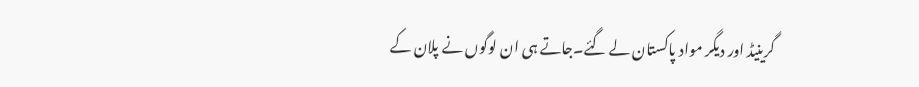گرینیڈ اور دیگر مواد پاکستان لے گئے۔جاتے ہی ان لوگوں نے پلان کے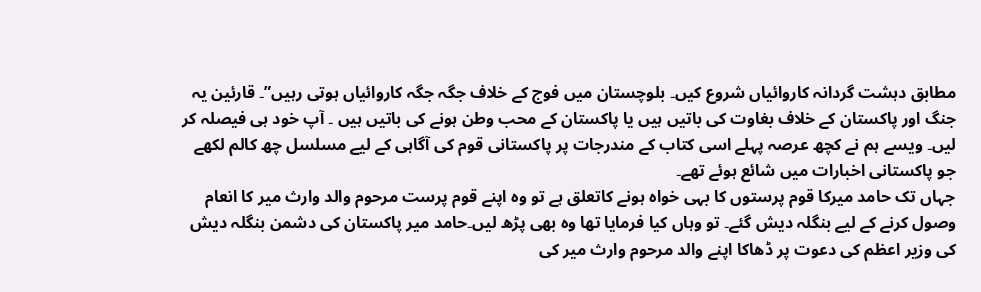مطابق دہشت گردانہ کاروائیاں شروع کیں۔ بلوچستان میں فوج کے خلاف جگہ جگہ کاروائیاں ہوتی رہیں”۔ قارئین یہ جنگ اور پاکستان کے خلاف بغاوت کی باتیں ہیں یا پاکستان کے محب وطن ہونے کی باتیں ہیں ۔ آپ خود ہی فیصلہ کر لیں۔ ویسے ہم نے کچھ عرصہ پہلے اسی کتاب کے مندرجات پر پاکستانی قوم کی آگاہی کے لیے مسلسل چھ کالم لکھے جو پاکستانی اخبارات میں شائع ہوئے تھے۔
جہاں تک حامد میرکا قوم پرستوں کا بہی خواہ ہونے کاتعلق ہے تو وہ اپنے قوم پرست مرحوم والد وارث میر کا انعام وصول کرنے کے لیے بنگلہ دیش گئے۔ تو وہاں کیا فرمایا تھا وہ بھی پڑھ لیں۔حامد میر پاکستان کی دشمن بنگلہ دیش کی وزیر اعظم کی دعوت پر ڈھاکا اپنے والد مرحوم وارث میر کی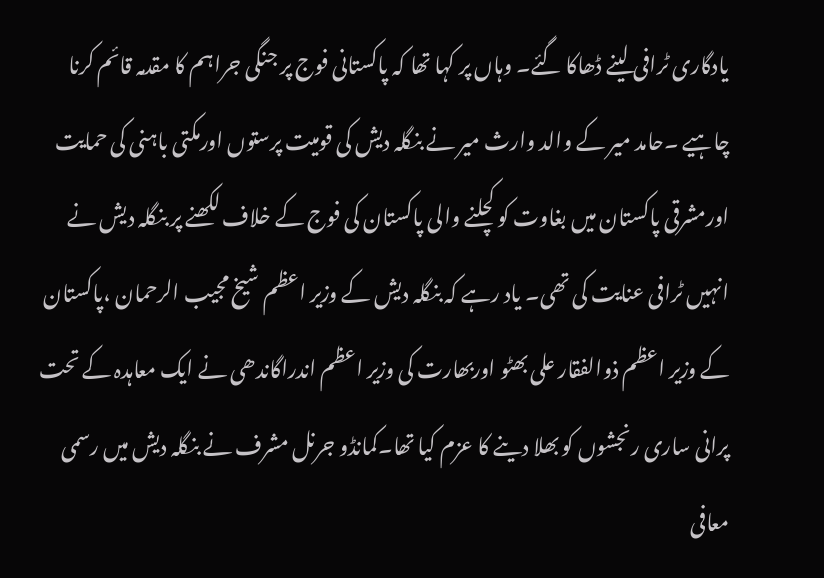یادگاری ٹرافی لینے ڈھاکا گئے۔ وہاں پر کہا تھا کہ پاکستانی فوج پر جنگی جراہم کا مقدمہ قائم کرنا چاہیے ۔حامد میر کے والد وارث میر نے بنگلہ دیش کی قومیت پرستوں اورمکتی باہنی کی حمایت اورمشرقی پاکستان میں بغاوت کو کچلنے والی پاکستان کی فوج کے خلاف لکھنے پر بنگلہ دیش نے انہیں ٹرافی عنایت کی تھی۔ یاد رہے کہ بنگلہ دیش کے وزیر اعظم شیخ مجیب الرحمان ،پاکستان کے وزیر اعظم ذوالفقار علی بھٹو اوربھارت کی وزیر اعظم اندراگاندھی نے ایک معاہدہ کے تحت پرانی ساری رنجشوں کو بھلا دینے کا عزم کیا تھا۔کمانڈو جرنل مشرف نے بنگلہ دیش میں رسمی معافی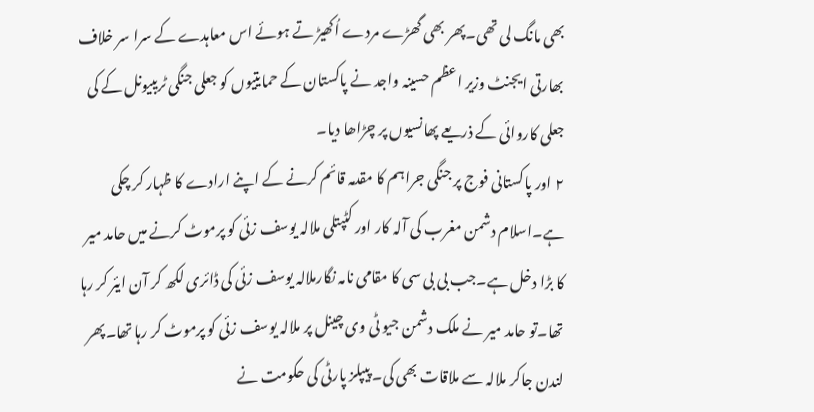بھی مانگ لی تھی۔پھر بھی گھڑے مردے اُکھیڑ تے ہوئے اس معاہدے کے سرا سر خلاف بھارتی ایجنٹ وزیر اعظم حسینہ واجد نے پاکستان کے حمایتیوں کو جعلی جنگی ٹریبیونل کے کی جعلی کاروائی کے ذریعے پھانسیوں پر چڑاھا دیا۔
٢ اور پاکستانی فوج پر جنگی جراہم کا مقدمہ قائم کرنے کے اپنے ارادے کا ظہار کر چکی ہے۔اسلام دشمن مغرب کی آلہ کار اور کٹپتلی ملالہ یوسف زئی کو پرموٹ کرنے میں حامد میر کا بڑا دخل ہے۔جب بی بی سی کا مقامی نامہ نگارملالہ یوسف زئی کی ڈائری لکھ کر آن ایئر کر رہا تھا۔تو حامد میر نے ملک دشمن جیو ٹی وی چینل پر ملالہ یوسف زئی کو پرموٹ کر رہا تھا۔پھر لندن جاکر ملالہ سے ملاقات بھی کی۔ پیپلز پارٹی کی حکومت نے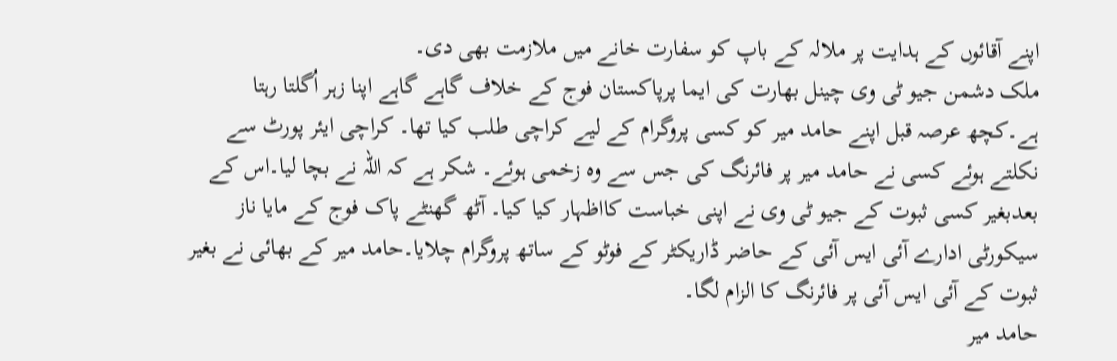اپنے آقائوں کے ہدایت پر ملالہ کے باپ کو سفارت خانے میں ملازمت بھی دی۔
ملک دشمن جیو ٹی وی چینل بھارت کی ایما پرپاکستان فوج کے خلاف گاہے گاہے اپنا زہر اُگلتا رہتا ہے۔کچھ عرصہ قبل اپنے حامد میر کو کسی پروگرام کے لیے کراچی طلب کیا تھا۔ کراچی ایئر پورٹ سے نکلتے ہوئے کسی نے حامد میر پر فائرنگ کی جس سے وہ زخمی ہوئے۔ شکر ہے کہ اللہ نے بچا لیا۔اس کے بعدبغیر کسی ثبوت کے جیو ٹی وی نے اپنی خباست کااظہار کیا کیا۔ آٹھ گھنٹے پاک فوج کے مایا ناز سیکورٹی ادارے آئی ایس آئی کے حاضر ڈاریکٹر کے فوٹو کے ساتھ پروگرام چلایا۔حامد میر کے بھائی نے بغیر ثبوت کے آئی ایس آئی پر فائرنگ کا الزام لگا۔
حامد میر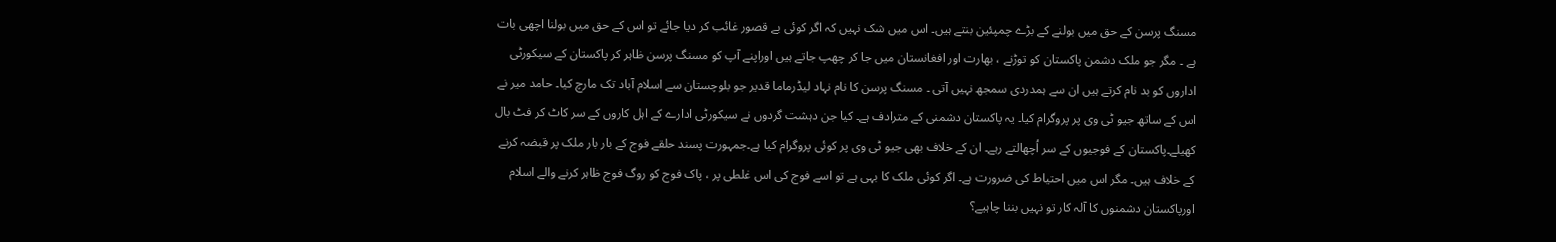مسنگ پرسن کے حق میں بولنے کے بڑے چمپئین بنتے ہیں۔ اس میں شک نہیں کہ اگر کوئی بے قصور غائب کر دیا جائے تو اس کے حق میں بولنا اچھی بات ہے ۔ مگر جو ملک دشمن پاکستان کو توڑنے ، بھارت اور افغانستان میں جا کر چھپ جاتے ہیں اوراپنے آپ کو مسنگ پرسن ظاہر کر پاکستان کے سیکورٹی اداروں کو بد نام کرتے ہیں ان سے ہمدردی سمجھ نہیں آتی ۔ مسنگ پرسن کا نام نہاد لیڈرماما قدیر جو بلوچستان سے اسلام آباد تک مارچ کیا۔ حامد میر نے اس کے ساتھ جیو ٹی وی پر پروگرام کیا۔ یہ پاکستان دشمنی کے مترادف ہے۔ کیا جن دہشت گردوں نے سیکورٹی ادارے کے اہل کاروں کے سر کاٹ کر فٹ بال کھیلے۔پاکستان کے فوجیوں کے سر اُچھالتے رہے۔ ان کے خلاف بھی جیو ٹی وی پر کوئی پروگرام کیا ہے۔جمہورت پسند حلقے فوج کے بار بار ملک پر قبضہ کرنے کے خلاف ہیں۔ مگر اس میں احتیاط کی ضرورت ہے۔ اگر کوئی ملک کا بہی ہے تو اسے فوج کی اس غلطی پر ، پاک فوج کو روگ فوج ظاہر کرنے والے اسلام اورپاکستان دشمنوں کا آلہ کار تو نہیں بننا چاہیے؟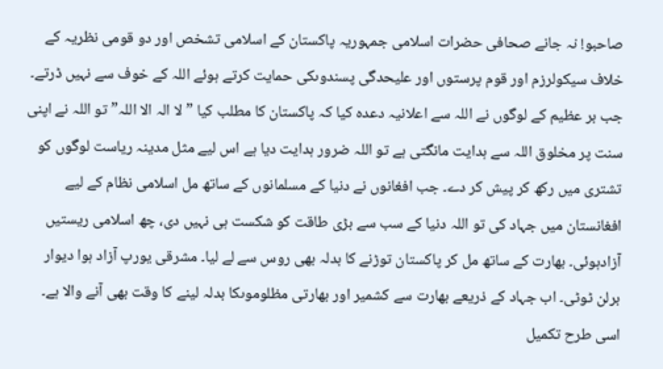صاحبو! نہ جانے صحافی حضرات اسلامی جمہوریہ پاکستان کے اسلامی تشخص اور دو قومی نظریہ کے خلاف سیکولرزم اور قوم پرستوں اور علیحدگی پسندوںکی حمایت کرتے ہوئے اللہ کے خوف سے نہیں ڈرتے۔ جب بر عظیم کے لوگوں نے اللہ سے اعلانیہ دعدہ کیا کہ پاکستان کا مطلب کیا ”لا الہ الا اللہ” تو اللہ نے اپنی سنت پر مخلوق اللہ سے ہدایت مانگتی ہے تو اللہ ضرور ہدایت دیا ہے اس لیے مثل مدینہ ریاست لوگوں کو تشتری میں رکھ کر پیش کر دے۔ جب افغانوں نے دنیا کے مسلمانوں کے ساتھ مل اسلامی نظام کے لیے افغانستان میں جہاد کی تو اللہ دنیا کے سب سے بڑی طاقت کو شکست ہی نہیں دی، چھ اسلامی ریستیں آزادہوئی۔ بھارت کے ساتھ مل کر پاکستان توڑنے کا بدلہ بھی روس سے لے لیا۔ مشرقی یورپ آزاد ہوا دیوار برلن ٹوٹی۔ اب جہاد کے ذریعے بھارت سے کشمیر اور بھارتی مظلوموںکا بدلہ لینے کا وقت بھی آنے والا ہے۔ اسی طرح تکمیل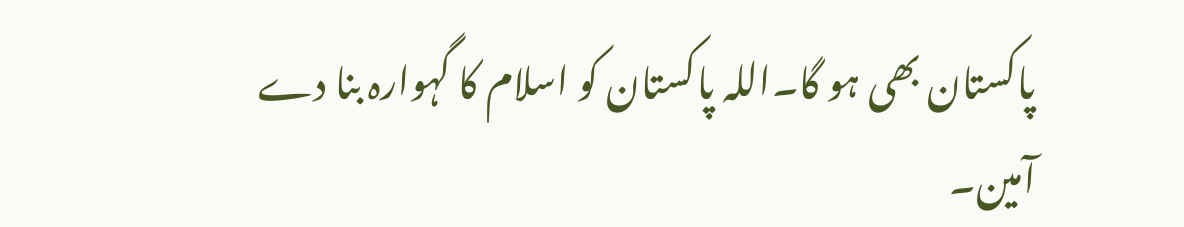پاکستان بھی ہو گا۔اللہ پاکستان کو اسلام کا گہوارہ بنا دے آمین۔